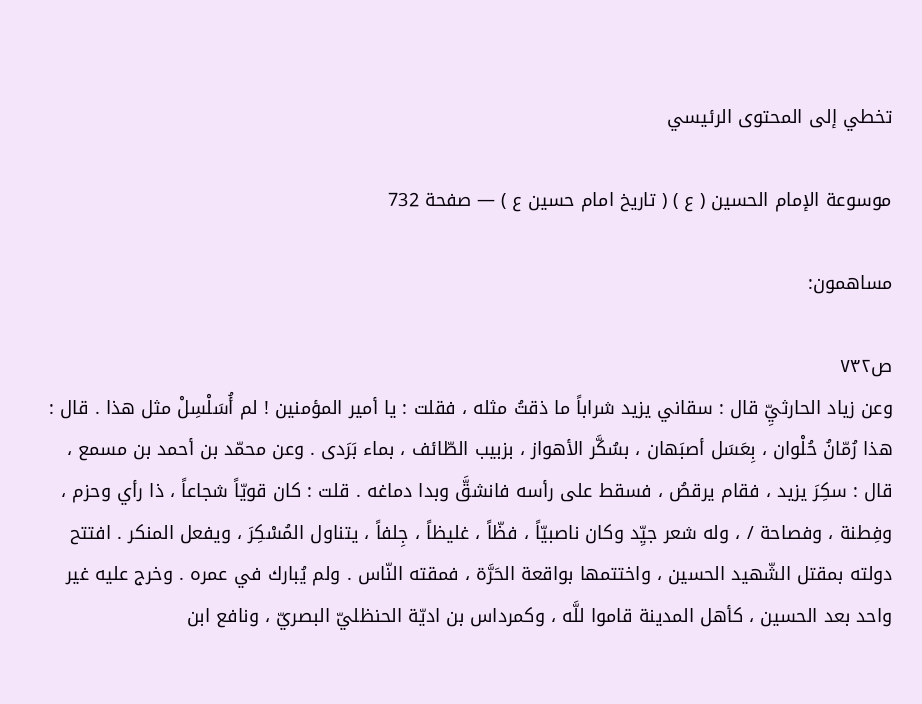تخطي إلى المحتوى الرئيسي

موسوعة الإمام الحسين ( ع ) ( تاريخ امام حسين ع ) — صفحة 732

مساهمون:

ص٧٣٢
وعن زياد الحارثيِّ قال : سقاني يزيد شراباً ما ذقتُ مثله ، فقلت : يا أمير المؤمنين ! لم أُسَلْسِلْ مثل هذا . قال : هذا رُمّانُ حُلْوان ، بِعَسَل أصبَهان ، بسُكَّر الأهواز ، بزبيب الطّائف ، بماء بَرَدى . وعن محمّد بن أحمد بن مسمع ، قال : سكِرَ يزيد ، فقام يرقصُ ، فسقط على رأسه فانشقَّ وبدا دماغه . قلت : كان قويّاً شجاعاً ، ذا رأي وحزم ، وفِطنة ، وفصاحة / ، وله شعر جيِّد وكان ناصبيّاً ، فظّاً ، غليظاً ، جِلفاً ، يتناول المُسْكِرَ ، ويفعل المنكر . افتتح دولته بمقتل الشّهيد الحسين ، واختتمها بواقعة الحَرَّة ، فمقته النّاس . ولم يُبارك في عمره . وخرج عليه غير واحد بعد الحسين ، كأهل المدينة قاموا للَّه ، وكمرداس بن اديّة الحنظليّ البصريّ ، ونافع ابن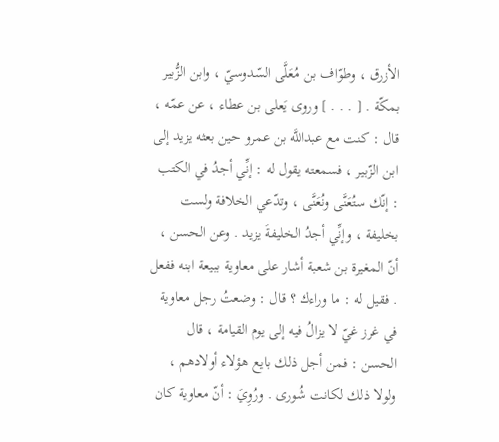الأزرق ، وطوّاف بن مُعَلَّى السّدوسيّ ، وابن الزُّبير بمكّة . [ . . . ] وروى يَعلى بن عطاء ، عن عمّه ، قال : كنت مع عبداللَّه بن عمرو حين بعثه يزيد إلى ابن الزّبير ، فسمعته يقول له : إنِّي أجدُ في الكتب : إنّك ستُعَنَّى ونُعَنَّى ، وتدّعي الخلافة ولست بخليفة ، وإنِّي أجدُ الخليفةَ يزيد . وعن الحسن ، أنّ المغيرة بن شعبة أشار على معاوية ببيعة ابنه ففعل . فقيل له : ما وراءك ؟ قال : وضعتُ رجل معاوية في غرز غيّ لا يزالُ فيه إلى يوم القيامة ، قال الحسن : فمن أجل ذلك بايع هؤلاء أولادهم ، ولولا ذلك لكانت شُورى . ورُوِيَ : أنّ معاوية كان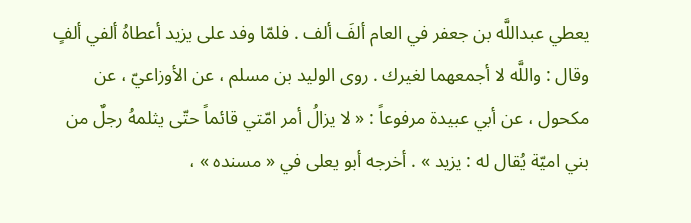يعطي عبداللَّه بن جعفر في العام ألفَ ألف . فلمّا وفد على يزيد أعطاهُ ألفي ألفٍ وقال : واللَّه لا أجمعهما لغيرك . روى الوليد بن مسلم ، عن الأوزاعيّ ، عن مكحول ، عن أبي عبيدة مرفوعاً : « لا يزالُ أمر امّتي قائماً حتّى يثلمهُ رجلٌ من بني اميّة يُقال له : يزيد » . أخرجه أبو يعلى في « مسنده » ،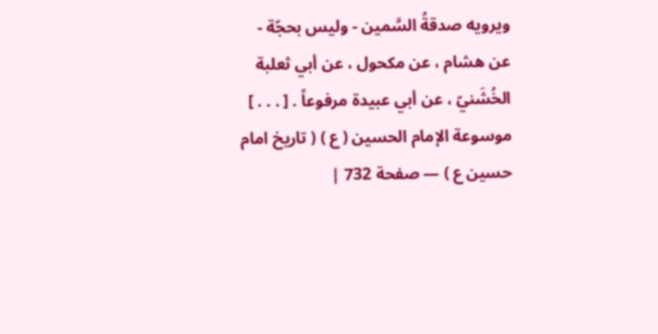ويرويه صدقةُ السَّمين - وليس بحجّة - عن هشام ، عن مكحول ، عن أبي ثعلبة الخُشَنيّ ، عن أبي عبيدة مرفوعاً . [ . . . ]
موسوعة الإمام الحسين ( ع ) ( تاريخ امام حسين ع ) — صفحة 732 |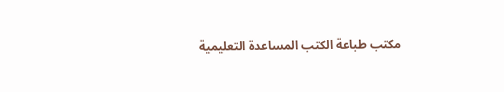مكتب طباعة الكتب المساعدة التعليمية